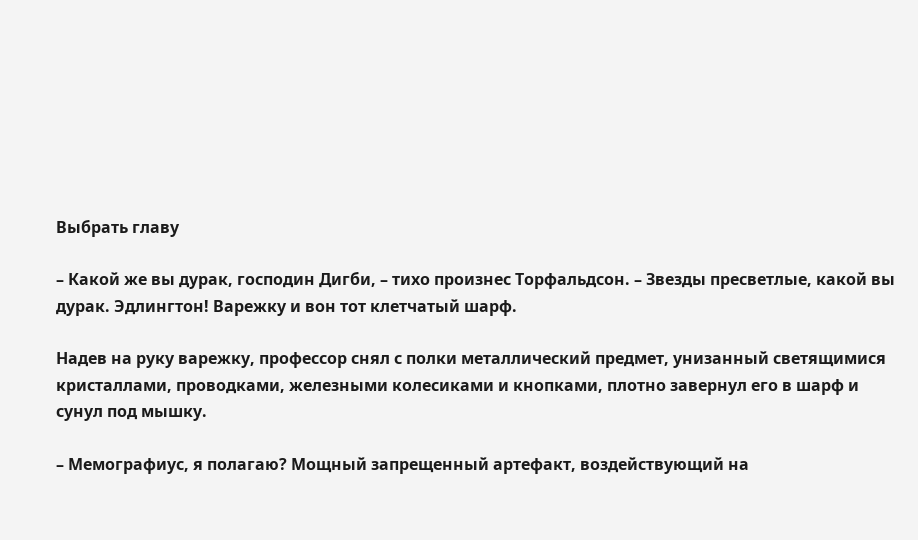Выбрать главу

– Какой же вы дурак, господин Дигби, – тихо произнес Торфальдсон. – Звезды пресветлые, какой вы дурак. Эдлингтон! Варежку и вон тот клетчатый шарф.

Надев на руку варежку, профессор снял с полки металлический предмет, унизанный светящимися кристаллами, проводками, железными колесиками и кнопками, плотно завернул его в шарф и сунул под мышку.

– Мемографиус, я полагаю? Мощный запрещенный артефакт, воздействующий на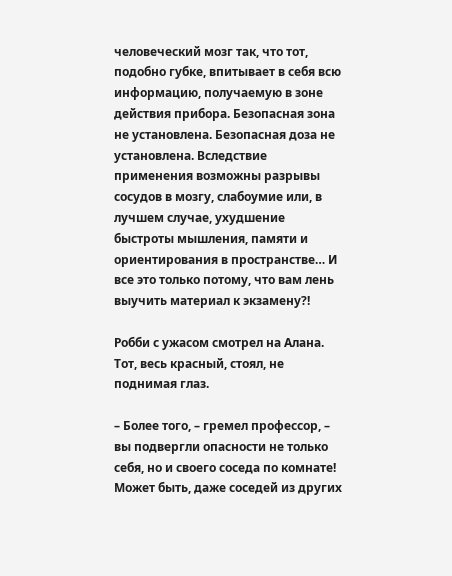человеческий мозг так, что тот, подобно губке, впитывает в себя всю информацию, получаемую в зоне действия прибора. Безопасная зона не установлена. Безопасная доза не установлена. Вследствие применения возможны разрывы сосудов в мозгу, слабоумие или, в лучшем случае, ухудшение быстроты мышления, памяти и ориентирования в пространстве… И все это только потому, что вам лень выучить материал к экзамену?!

Робби с ужасом смотрел на Алана. Тот, весь красный, стоял, не поднимая глаз.

– Более того, – гремел профессор, – вы подвергли опасности не только себя, но и своего соседа по комнате! Может быть, даже соседей из других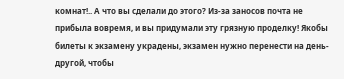комнат!.. А что вы сделали до этого? Из-за заносов почта не прибыла вовремя, и вы придумали эту грязную проделку! Якобы билеты к экзамену украдены, экзамен нужно перенести на день-другой, чтобы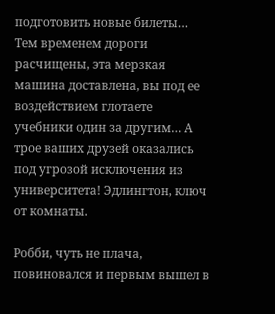подготовить новые билеты… Тем временем дороги расчищены, эта мерзкая машина доставлена, вы под ее воздействием глотаете учебники один за другим… А трое ваших друзей оказались под угрозой исключения из университета! Эдлингтон, ключ от комнаты.

Робби, чуть не плача, повиновался и первым вышел в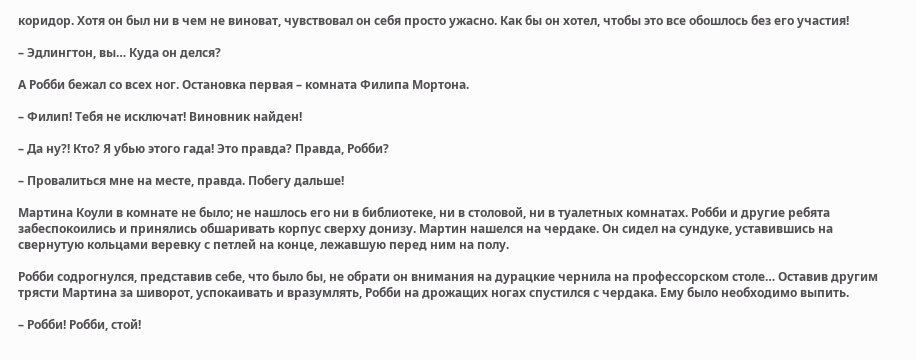коридор. Хотя он был ни в чем не виноват, чувствовал он себя просто ужасно. Как бы он хотел, чтобы это все обошлось без его участия!

– Эдлингтон, вы… Куда он делся?

А Робби бежал со всех ног. Остановка первая – комната Филипа Мортона.

– Филип! Тебя не исключат! Виновник найден!

– Да ну?! Кто? Я убью этого гада! Это правда? Правда, Робби?

– Провалиться мне на месте, правда. Побегу дальше!

Мартина Коули в комнате не было; не нашлось его ни в библиотеке, ни в столовой, ни в туалетных комнатах. Робби и другие ребята забеспокоились и принялись обшаривать корпус сверху донизу. Мартин нашелся на чердаке. Он сидел на сундуке, уставившись на свернутую кольцами веревку с петлей на конце, лежавшую перед ним на полу.

Робби содрогнулся, представив себе, что было бы, не обрати он внимания на дурацкие чернила на профессорском столе… Оставив другим трясти Мартина за шиворот, успокаивать и вразумлять, Робби на дрожащих ногах спустился с чердака. Ему было необходимо выпить.

– Робби! Робби, стой!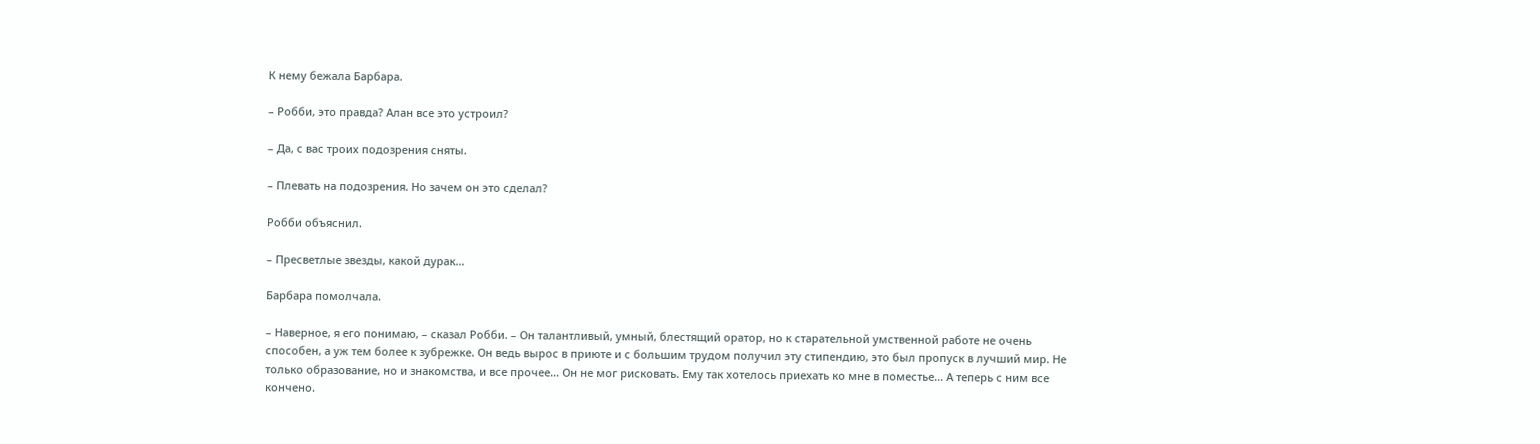К нему бежала Барбара.

– Робби, это правда? Алан все это устроил?

– Да, с вас троих подозрения сняты.

– Плевать на подозрения. Но зачем он это сделал?

Робби объяснил.

– Пресветлые звезды, какой дурак…

Барбара помолчала.

– Наверное, я его понимаю, – сказал Робби. – Он талантливый, умный, блестящий оратор, но к старательной умственной работе не очень способен, а уж тем более к зубрежке. Он ведь вырос в приюте и с большим трудом получил эту стипендию, это был пропуск в лучший мир. Не только образование, но и знакомства, и все прочее… Он не мог рисковать. Ему так хотелось приехать ко мне в поместье… А теперь с ним все кончено.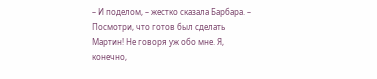– И поделом, – жестко сказала Барбара. – Посмотри, что готов был сделать Мартин! Не говоря уж обо мне. Я, конечно,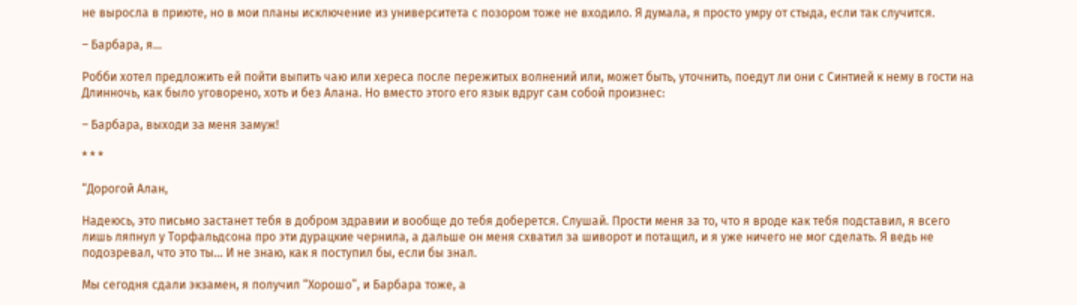не выросла в приюте, но в мои планы исключение из университета с позором тоже не входило. Я думала, я просто умру от стыда, если так случится.

– Барбара, я…

Робби хотел предложить ей пойти выпить чаю или хереса после пережитых волнений или, может быть, уточнить, поедут ли они с Синтией к нему в гости на Длинночь, как было уговорено, хоть и без Алана. Но вместо этого его язык вдруг сам собой произнес:

– Барбара, выходи за меня замуж!

* * *

“Дорогой Алан,

Надеюсь, это письмо застанет тебя в добром здравии и вообще до тебя доберется. Слушай. Прости меня за то, что я вроде как тебя подставил, я всего лишь ляпнул у Торфальдсона про эти дурацкие чернила, а дальше он меня схватил за шиворот и потащил, и я уже ничего не мог сделать. Я ведь не подозревал, что это ты… И не знаю, как я поступил бы, если бы знал.

Мы сегодня сдали экзамен, я получил “Хорошо”, и Барбара тоже, а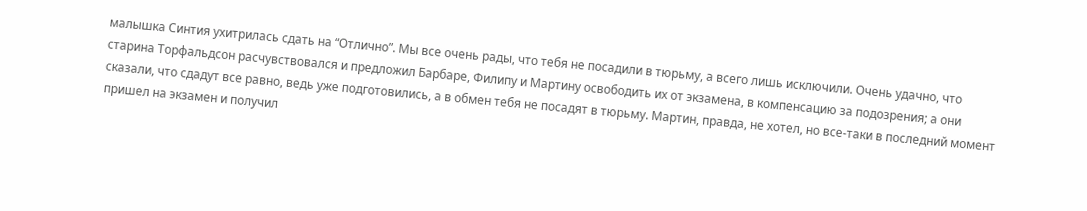малышка Синтия ухитрилась сдать на “Отлично”. Мы все очень рады, что тебя не посадили в тюрьму, а всего лишь исключили. Очень удачно, что старина Торфальдсон расчувствовался и предложил Барбаре, Филипу и Мартину освободить их от экзамена, в компенсацию за подозрения; а они сказали, что сдадут все равно, ведь уже подготовились, а в обмен тебя не посадят в тюрьму. Мартин, правда, не хотел, но все-таки в последний момент пришел на экзамен и получил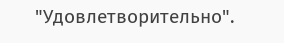"Удовлетворительно".